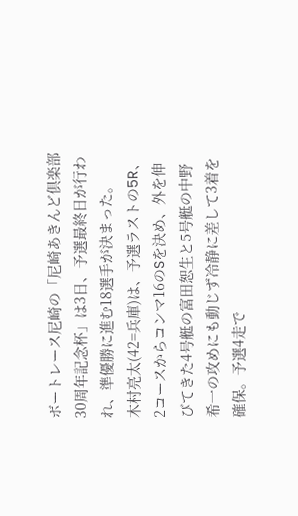ボートレース尼崎の「尼崎あきんど倶楽部30周年記念杯」は3日、予選最終日が行われ、準優勝に進む18選手が決まった。
木村亮太(42=兵庫)は、予選ラストの5R、2コースからコンマ16のSを決め、外を伸びてきた4号艇の富田恕生と5号艇の中野希一の攻めにも動じず冷静に差して3着を確保。予選4走で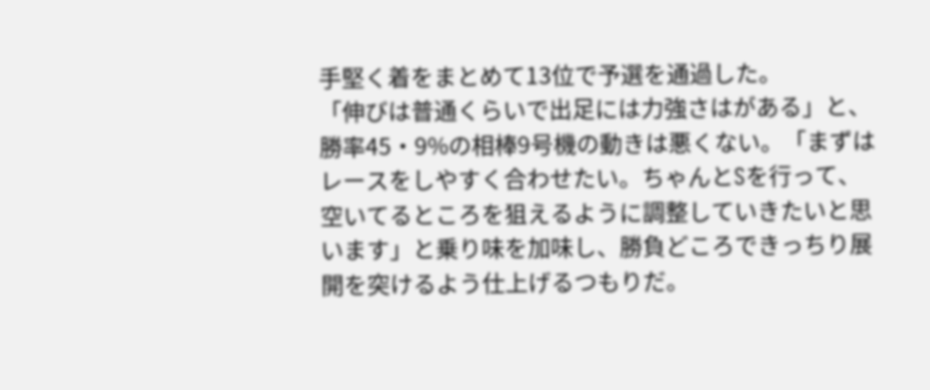手堅く着をまとめて13位で予選を通過した。
「伸びは普通くらいで出足には力強さはがある」と、勝率45・9%の相棒9号機の動きは悪くない。「まずはレースをしやすく合わせたい。ちゃんとSを行って、空いてるところを狙えるように調整していきたいと思います」と乗り味を加味し、勝負どころできっちり展開を突けるよう仕上げるつもりだ。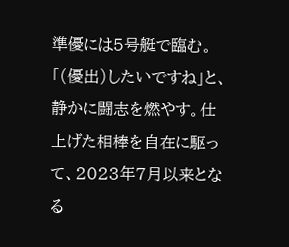準優には5号艇で臨む。「(優出)したいですね」と、静かに闘志を燃やす。仕上げた相棒を自在に駆って、2023年7月以来となる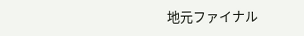地元ファイナル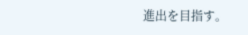進出を目指す。